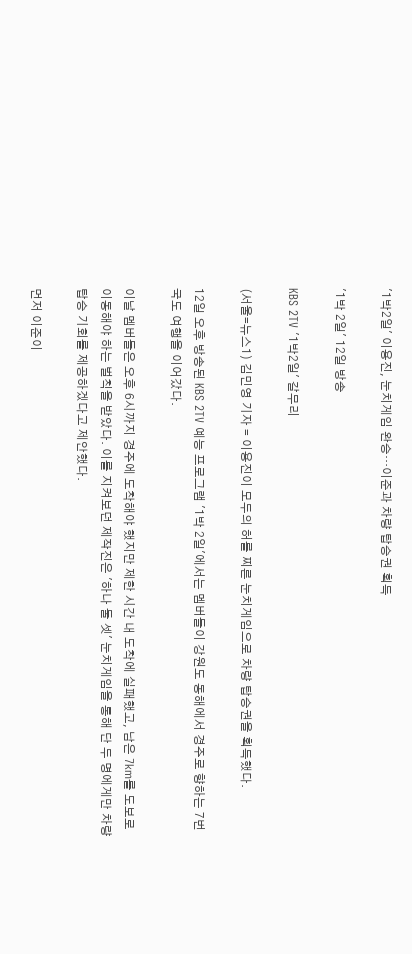'1박2일' 이용진, 눈치게임 완승…이준과 차량 탑승권 획득

'1박 2일' 12일 방송

KBS 2TV '1박2일' 갈무리

(서울=뉴스1) 김민영 기자 = 이용진이 모두의 허를 찌른 눈치게임으로 차량 탑승권을 획득했다.

12일 오후 방송된 KBS 2TV 예능 프로그램 '1박 2일'에서는 멤버들이 강원도 동해에서 경주로 향하는 7번 국도 여행을 이어갔다.

이날 멤버들은 오후 6시까지 경주에 도착해야 했지만 제한 시간 내 도착에 실패했고, 남은 7km를 도보로 이동해야 하는 벌칙을 받았다. 이를 지켜보던 제작진은 '하나 둘 셋' 눈치게임을 통해 단 두 명에게만 차량 탑승 기회를 제공하겠다고 제안했다.

먼저 이준이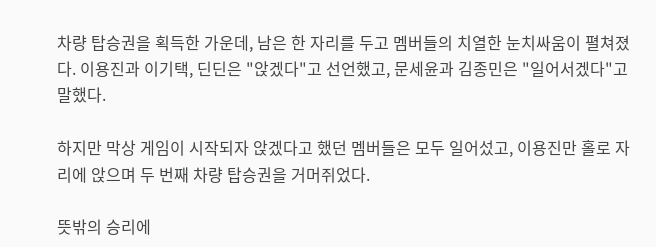차량 탑승권을 획득한 가운데, 남은 한 자리를 두고 멤버들의 치열한 눈치싸움이 펼쳐졌다. 이용진과 이기택, 딘딘은 "앉겠다"고 선언했고, 문세윤과 김종민은 "일어서겠다"고 말했다.

하지만 막상 게임이 시작되자 앉겠다고 했던 멤버들은 모두 일어섰고, 이용진만 홀로 자리에 앉으며 두 번째 차량 탑승권을 거머쥐었다.

뜻밖의 승리에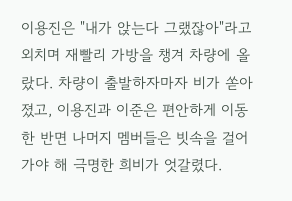이용진은 "내가 앉는다 그랬잖아"라고 외치며 재빨리 가방을 챙겨 차량에 올랐다. 차량이 출발하자마자 비가 쏟아졌고, 이용진과 이준은 편안하게 이동한 반면 나머지 멤버들은 빗속을 걸어가야 해 극명한 희비가 엇갈렸다.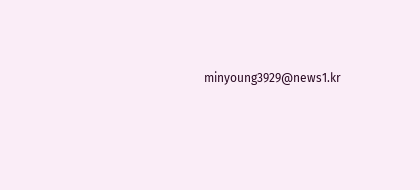minyoung3929@news1.kr